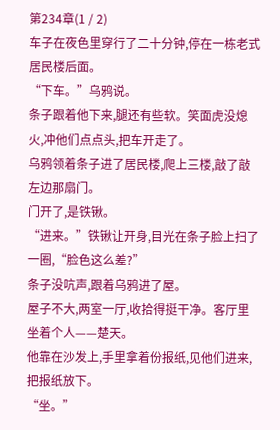第234章(1 / 2)
车子在夜色里穿行了二十分钟,停在一栋老式居民楼后面。
“下车。”乌鸦说。
条子跟着他下来,腿还有些软。笑面虎没熄火,冲他们点点头,把车开走了。
乌鸦领着条子进了居民楼,爬上三楼,敲了敲左边那扇门。
门开了,是铁锹。
“进来。”铁锹让开身,目光在条子脸上扫了一圈,“脸色这么差?”
条子没吭声,跟着乌鸦进了屋。
屋子不大,两室一厅,收拾得挺干净。客厅里坐着个人——楚天。
他靠在沙发上,手里拿着份报纸,见他们进来,把报纸放下。
“坐。”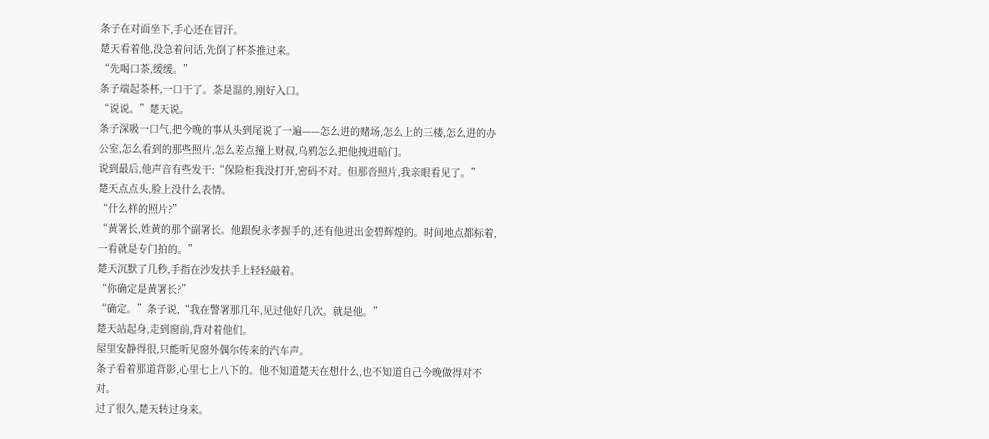条子在对面坐下,手心还在冒汗。
楚天看着他,没急着问话,先倒了杯茶推过来。
“先喝口茶,缓缓。”
条子端起茶杯,一口干了。茶是温的,刚好入口。
“说说。”楚天说。
条子深吸一口气,把今晚的事从头到尾说了一遍——怎么进的赌场,怎么上的三楼,怎么进的办公室,怎么看到的那些照片,怎么差点撞上财叔,乌鸦怎么把他拽进暗门。
说到最后,他声音有些发干:“保险柜我没打开,密码不对。但那沓照片,我亲眼看见了。”
楚天点点头,脸上没什么表情。
“什么样的照片?”
“黄署长,姓黄的那个副署长。他跟倪永孝握手的,还有他进出金碧辉煌的。时间地点都标着,一看就是专门拍的。”
楚天沉默了几秒,手指在沙发扶手上轻轻敲着。
“你确定是黄署长?”
“确定。”条子说,“我在警署那几年,见过他好几次。就是他。”
楚天站起身,走到窗前,背对着他们。
屋里安静得很,只能听见窗外偶尔传来的汽车声。
条子看着那道背影,心里七上八下的。他不知道楚天在想什么,也不知道自己今晚做得对不对。
过了很久,楚天转过身来。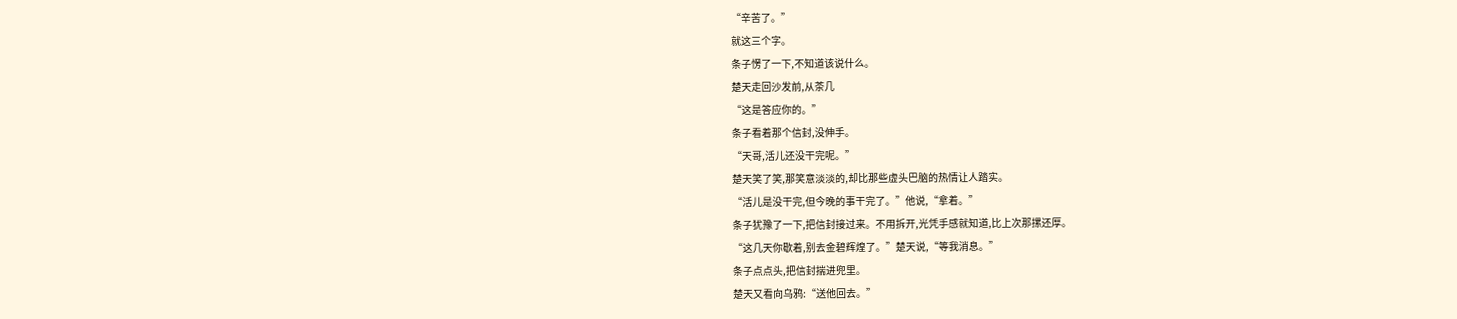“辛苦了。”
就这三个字。
条子愣了一下,不知道该说什么。
楚天走回沙发前,从茶几
“这是答应你的。”
条子看着那个信封,没伸手。
“天哥,活儿还没干完呢。”
楚天笑了笑,那笑意淡淡的,却比那些虚头巴脑的热情让人踏实。
“活儿是没干完,但今晚的事干完了。”他说,“拿着。”
条子犹豫了一下,把信封接过来。不用拆开,光凭手感就知道,比上次那摞还厚。
“这几天你歇着,别去金碧辉煌了。”楚天说,“等我消息。”
条子点点头,把信封揣进兜里。
楚天又看向乌鸦:“送他回去。”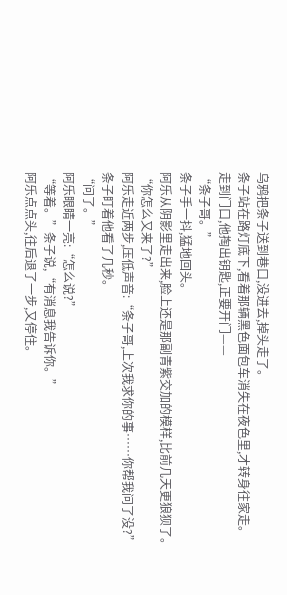乌鸦把条子送到巷口,没进去,掉头走了。
条子站在路灯底下,看着那辆黑色面包车消失在夜色里,才转身往家走。
走到门口,他掏出钥匙,正要开门——
“条子哥。”
条子手一抖,猛地回头。
阿乐从阴影里走出来,脸上还是那副青紫交加的模样,比前几天更狼狈了。
“你怎么又来了?”
阿乐走近两步,压低声音:“条子哥,上次我求你的事……你帮我问了没?”
条子盯着他看了几秒。
“问了。”
阿乐眼睛一亮:“怎么说?”
“等着。”条子说,“有消息我告诉你。”
阿乐点点头,往后退了一步,又停住。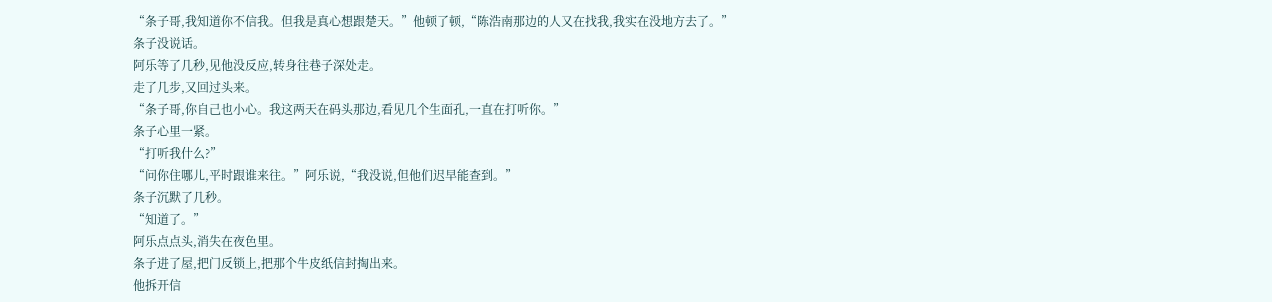“条子哥,我知道你不信我。但我是真心想跟楚天。”他顿了顿,“陈浩南那边的人又在找我,我实在没地方去了。”
条子没说话。
阿乐等了几秒,见他没反应,转身往巷子深处走。
走了几步,又回过头来。
“条子哥,你自己也小心。我这两天在码头那边,看见几个生面孔,一直在打听你。”
条子心里一紧。
“打听我什么?”
“问你住哪儿,平时跟谁来往。”阿乐说,“我没说,但他们迟早能查到。”
条子沉默了几秒。
“知道了。”
阿乐点点头,消失在夜色里。
条子进了屋,把门反锁上,把那个牛皮纸信封掏出来。
他拆开信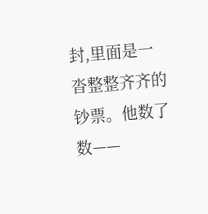封,里面是一沓整整齐齐的钞票。他数了数——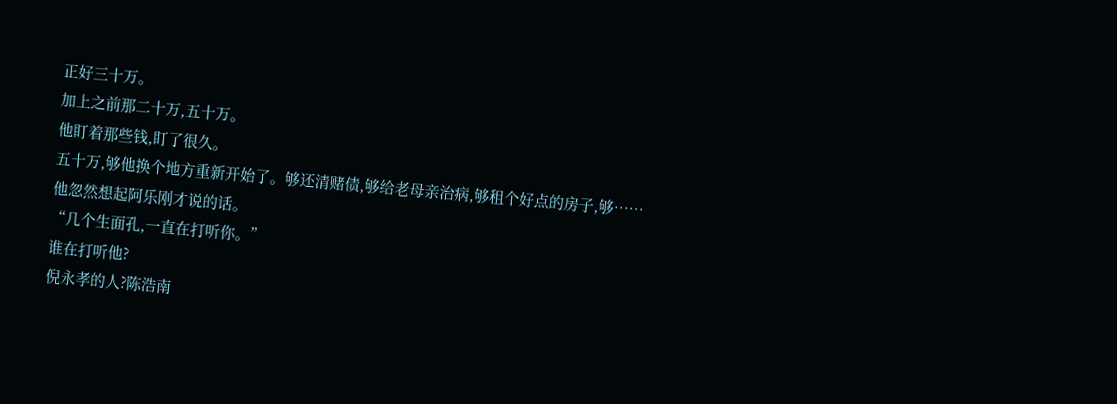正好三十万。
加上之前那二十万,五十万。
他盯着那些钱,盯了很久。
五十万,够他换个地方重新开始了。够还清赌债,够给老母亲治病,够租个好点的房子,够……
他忽然想起阿乐刚才说的话。
“几个生面孔,一直在打听你。”
谁在打听他?
倪永孝的人?陈浩南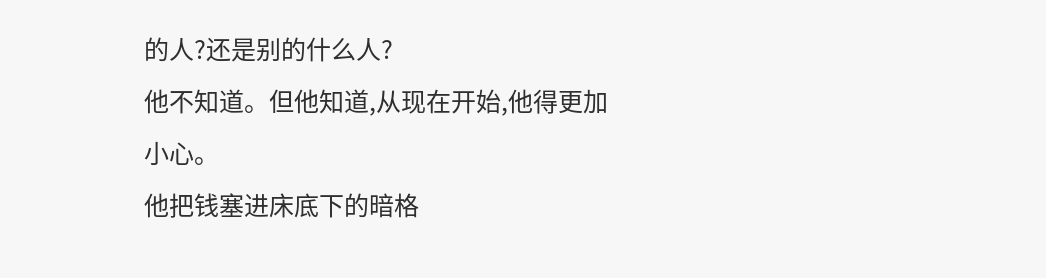的人?还是别的什么人?
他不知道。但他知道,从现在开始,他得更加小心。
他把钱塞进床底下的暗格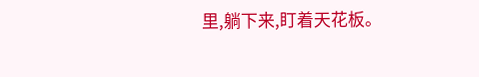里,躺下来,盯着天花板。